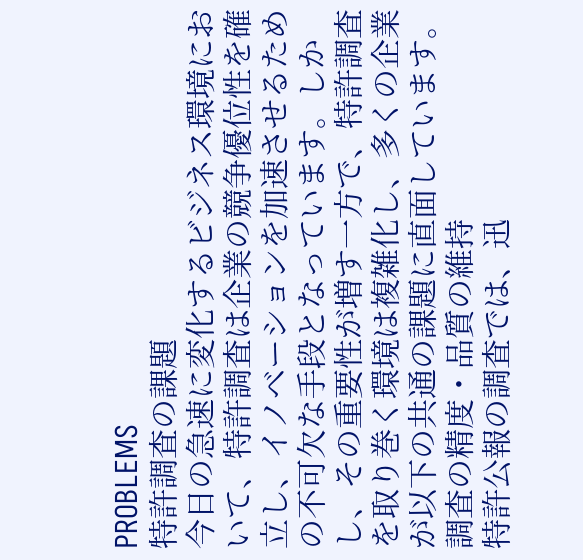PROBLEMS
特許調査の課題
今日の急速に変化するビジネス環境において、特許調査は企業の競争優位性を確立し、イノベーションを加速させるための不可欠な手段となっています。しかし、その重要性が増す一方で、特許調査を取り巻く環境は複雑化し、多くの企業が以下の共通の課題に直面しています。
調査の精度・品質の維持
特許公報の調査では、迅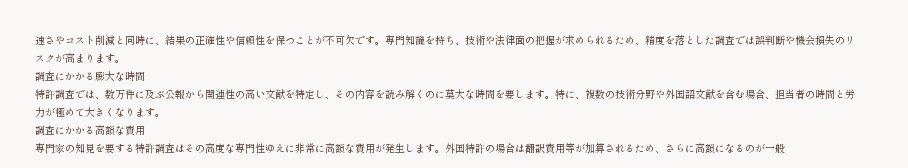速さやコスト削減と同時に、結果の正確性や信頼性を保つことが不可欠です。専門知識を持ち、技術や法律面の把握が求められるため、精度を落とした調査では誤判断や機会損失のリスクが高まります。
調査にかかる膨大な時間
特許調査では、数万件に及ぶ公報から関連性の高い文献を特定し、その内容を読み解くのに莫大な時間を要します。特に、複数の技術分野や外国語文献を含む場合、担当者の時間と労力が極めて大きくなります。
調査にかかる高額な費用
専門家の知見を要する特許調査はその高度な専門性ゆえに非常に高額な費用が発生します。外国特許の場合は翻訳費用等が加算されるため、さらに高額になるのが一般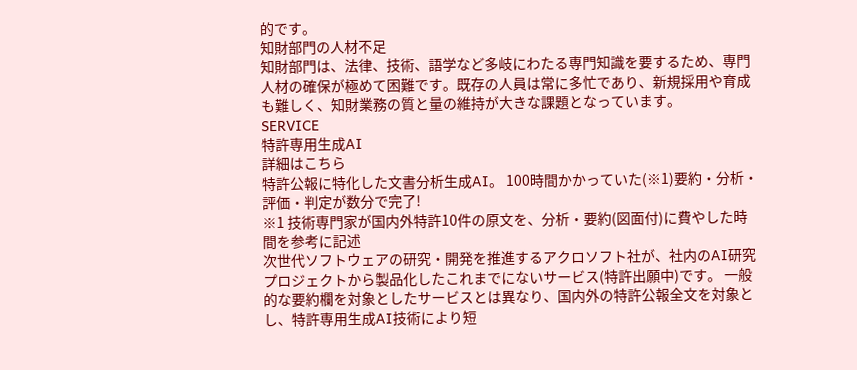的です。
知財部門の人材不足
知財部門は、法律、技術、語学など多岐にわたる専門知識を要するため、専門人材の確保が極めて困難です。既存の人員は常に多忙であり、新規採用や育成も難しく、知財業務の質と量の維持が大きな課題となっています。
SERVICE
特許専用生成AI
詳細はこちら
特許公報に特化した文書分析生成AI。 100時間かかっていた(※1)要約・分析・評価・判定が数分で完了!
※1 技術専門家が国内外特許10件の原文を、分析・要約(図面付)に費やした時間を参考に記述
次世代ソフトウェアの研究・開発を推進するアクロソフト社が、社内のAI研究プロジェクトから製品化したこれまでにないサービス(特許出願中)です。 一般的な要約欄を対象としたサービスとは異なり、国内外の特許公報全文を対象とし、特許専用生成AI技術により短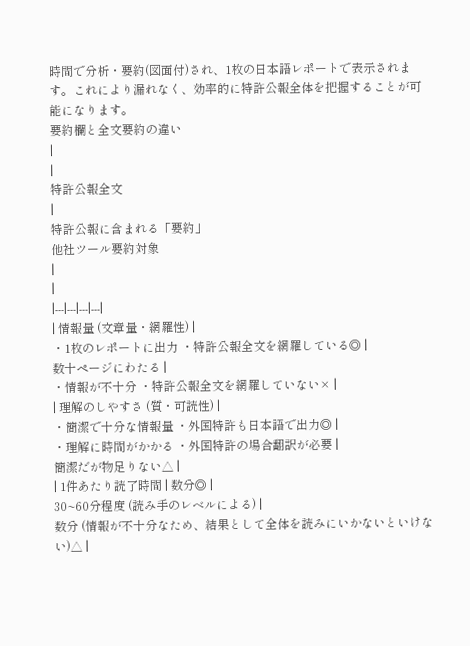時間で分析・要約(図面付)され、1枚の日本語レポートで表示されます。これにより漏れなく、効率的に特許公報全体を把握することが可能になります。
要約欄と全文要約の違い
|
|
特許公報全文
|
特許公報に含まれる「要約」
他社ツール要約対象
|
|
|---|---|---|---|
| 情報量 (文章量・網羅性) |
・1枚のレポートに出力 ・特許公報全文を網羅している◎ |
数十ページにわたる |
・情報が不十分 ・特許公報全文を網羅していない× |
| 理解のしやすさ (質・可読性) |
・簡潔で十分な情報量 ・外国特許も日本語で出力◎ |
・理解に時間がかかる ・外国特許の場合翻訳が必要 |
簡潔だが物足りない△ |
| 1件あたり読了時間 | 数分◎ |
30~60分程度 (読み手のレベルによる) |
数分 (情報が不十分なため、結果として全体を読みにいかないといけない)△ |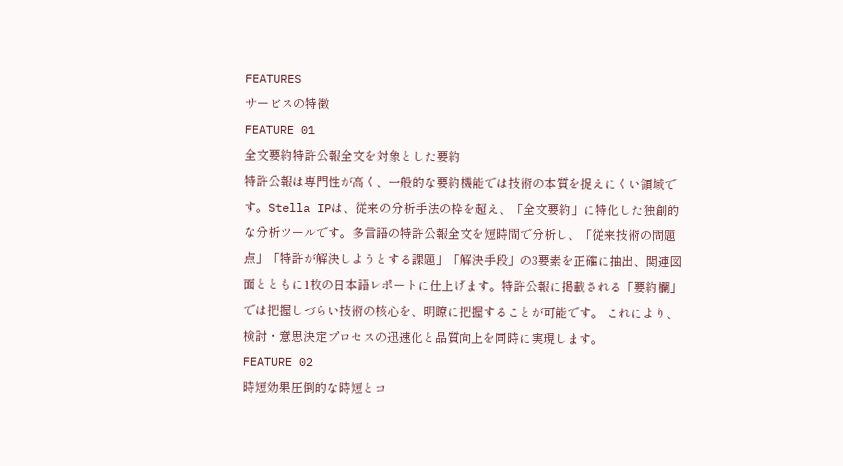FEATURES
サービスの特徴
FEATURE 01
全文要約特許公報全文を対象とした要約
特許公報は専門性が高く、一般的な要約機能では技術の本質を捉えにくい領域です。Stella IPは、従来の分析手法の枠を超え、「全文要約」に特化した独創的な分析ツールです。多言語の特許公報全文を短時間で分析し、「従来技術の問題点」「特許が解決しようとする課題」「解決手段」の3要素を正確に抽出、関連図面とともに1枚の日本語レポートに仕上げます。特許公報に掲載される「要約欄」では把握しづらい技術の核心を、明瞭に把握することが可能です。 これにより、検討・意思決定プロセスの迅速化と品質向上を同時に実現します。
FEATURE 02
時短効果圧倒的な時短とコ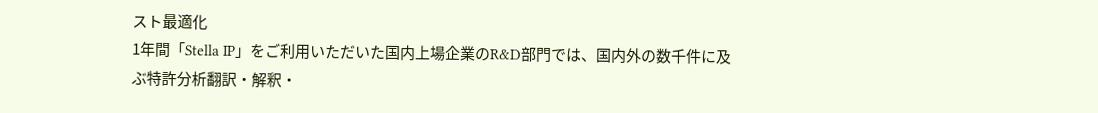スト最適化
1年間「Stella IP」をご利用いただいた国内上場企業のR&D部門では、国内外の数千件に及ぶ特許分析翻訳・解釈・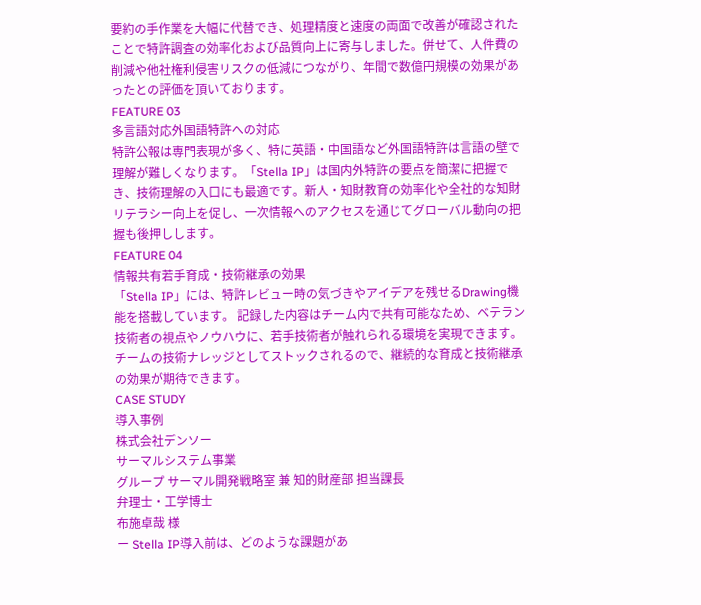要約の手作業を大幅に代替でき、処理精度と速度の両面で改善が確認されたことで特許調査の効率化および品質向上に寄与しました。併せて、人件費の削減や他社権利侵害リスクの低減につながり、年間で数億円規模の効果があったとの評価を頂いております。
FEATURE 03
多言語対応外国語特許への対応
特許公報は専門表現が多く、特に英語・中国語など外国語特許は言語の壁で理解が難しくなります。「Stella IP」は国内外特許の要点を簡潔に把握でき、技術理解の入口にも最適です。新人・知財教育の効率化や全社的な知財リテラシー向上を促し、一次情報へのアクセスを通じてグローバル動向の把握も後押しします。
FEATURE 04
情報共有若手育成・技術継承の効果
「Stella IP」には、特許レビュー時の気づきやアイデアを残せるDrawing機能を搭載しています。 記録した内容はチーム内で共有可能なため、ベテラン技術者の視点やノウハウに、若手技術者が触れられる環境を実現できます。 チームの技術ナレッジとしてストックされるので、継続的な育成と技術継承の効果が期待できます。
CASE STUDY
導入事例
株式会社デンソー
サーマルシステム事業
グループ サーマル開発戦略室 兼 知的財産部 担当課長
弁理士・工学博士
布施卓哉 様
ー Stella IP導入前は、どのような課題があ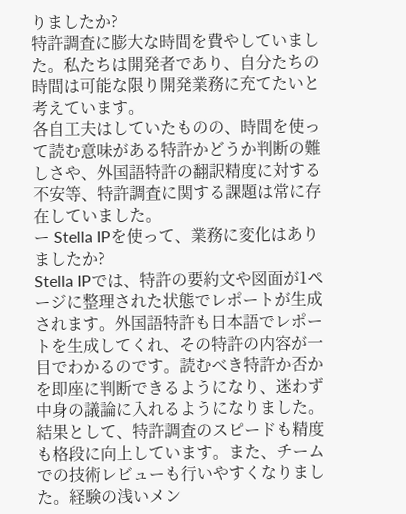りましたか?
特許調査に膨大な時間を費やしていました。私たちは開発者であり、自分たちの時間は可能な限り開発業務に充てたいと考えています。
各自工夫はしていたものの、時間を使って読む意味がある特許かどうか判断の難しさや、外国語特許の翻訳精度に対する不安等、特許調査に関する課題は常に存在していました。
ー Stella IPを使って、業務に変化はありましたか?
Stella IPでは、特許の要約文や図面が1ページに整理された状態でレポートが生成されます。外国語特許も日本語でレポートを生成してくれ、その特許の内容が一目でわかるのです。読むべき特許か否かを即座に判断できるようになり、迷わず中身の議論に入れるようになりました。
結果として、特許調査のスピードも精度も格段に向上しています。また、チームでの技術レビューも行いやすくなりました。経験の浅いメン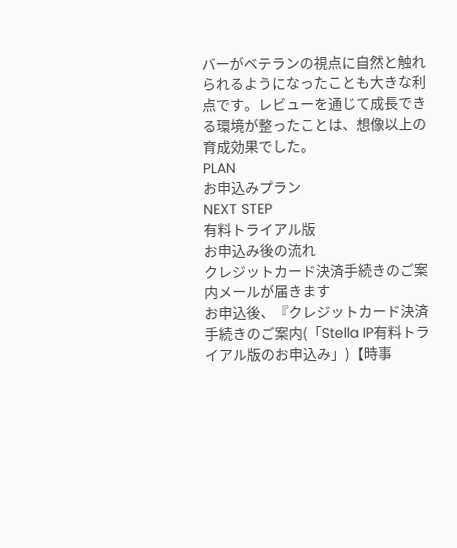バーがベテランの視点に自然と触れられるようになったことも大きな利点です。レビューを通じて成長できる環境が整ったことは、想像以上の育成効果でした。
PLAN
お申込みプラン
NEXT STEP
有料トライアル版
お申込み後の流れ
クレジットカード決済手続きのご案内メールが届きます
お申込後、『クレジットカード決済手続きのご案内(「Stella IP有料トライアル版のお申込み」)【時事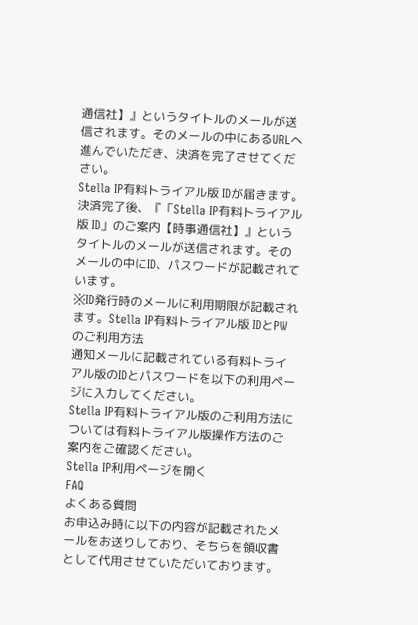通信社】』というタイトルのメールが送信されます。そのメールの中にあるURLへ進んでいただき、決済を完了させてください。
Stella IP有料トライアル版 IDが届きます。
決済完了後、『「Stella IP有料トライアル版 ID」のご案内【時事通信社】』というタイトルのメールが送信されます。そのメールの中にID、パスワードが記載されています。
※ID発行時のメールに利用期限が記載されます。Stella IP有料トライアル版 IDとPWのご利用方法
通知メールに記載されている有料トライアル版のIDとパスワードを以下の利用ページに入力してください。
Stella IP有料トライアル版のご利用方法については有料トライアル版操作方法のご案内をご確認ください。
Stella IP利用ページを開く
FAQ
よくある質問
お申込み時に以下の内容が記載されたメールをお送りしており、そちらを領収書として代用させていただいております。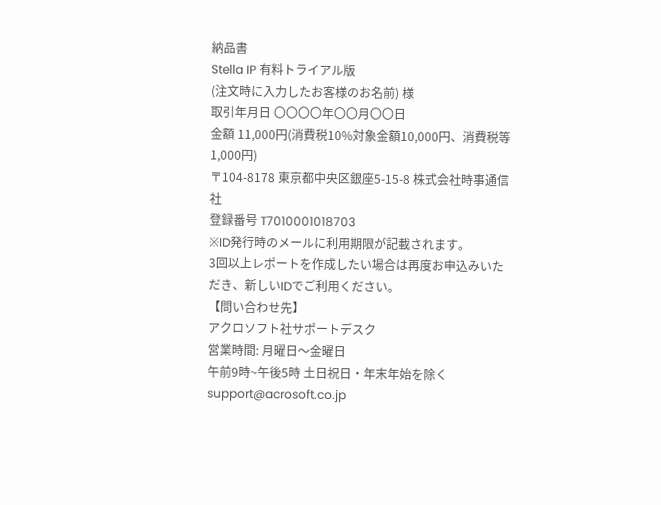納品書
Stella IP 有料トライアル版
(注文時に入力したお客様のお名前) 様
取引年月日 〇〇〇〇年〇〇月〇〇日
金額 11,000円(消費税10%対象金額10,000円、消費税等1,000円)
〒104-8178 東京都中央区銀座5-15-8 株式会社時事通信社
登録番号 T7010001018703
※ID発行時のメールに利用期限が記載されます。
3回以上レポートを作成したい場合は再度お申込みいただき、新しいIDでご利用ください。
【問い合わせ先】
アクロソフト社サポートデスク
営業時間: 月曜日〜金曜日
午前9時~午後5時 土日祝日・年末年始を除く
support@acrosoft.co.jp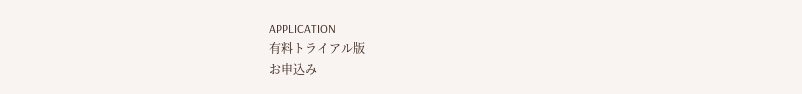APPLICATION
有料トライアル版
お申込み